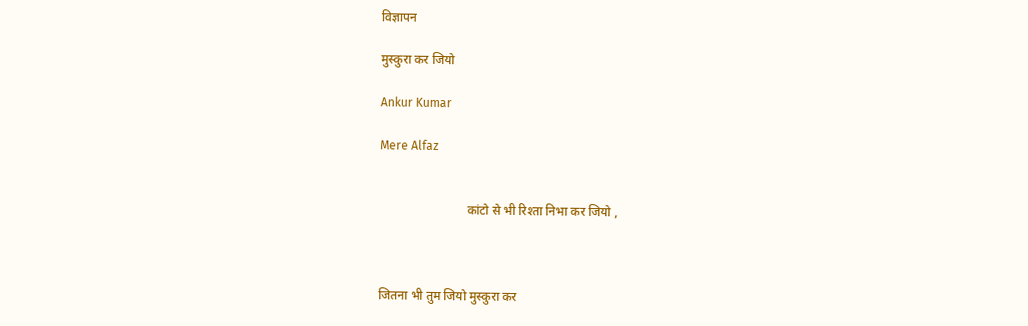विज्ञापन

मुस्कुरा कर जियो

Ankur Kumar

Mere Alfaz


                            कांटो से भी रिश्ता निभा कर जियो ,



जितना भी तुम जियो मुस्कुरा कर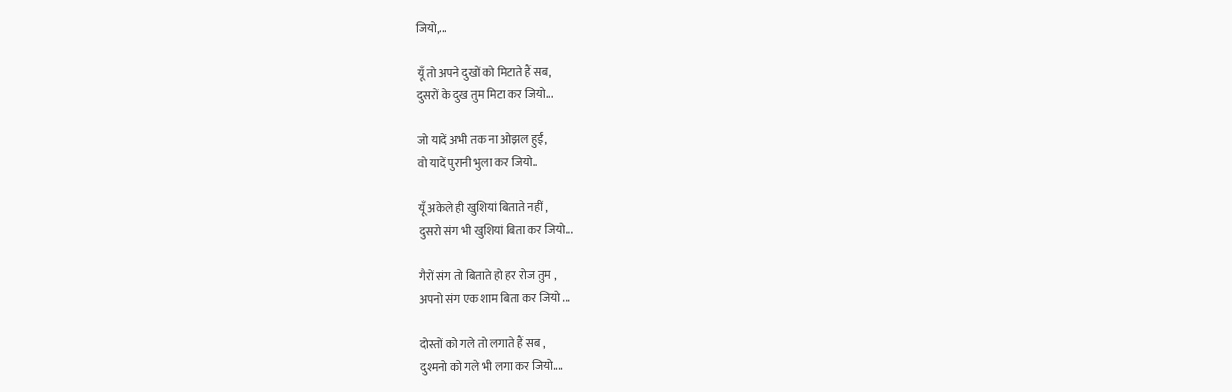जियो,...

यूँ तो अपने दुखों को मिटाते हैं सब,
दुसरों के दुख तुम मिटा कर जियो...

जो यादें अभी तक ना ओझल हुईं,
वो यादें पुरानी भुला कर जियो..

यूँ अकेले ही खुशियां बिताते नहीं ,
दुसरो संग भी खुशियां बिता कर जियो...

गैरों संग तो बिताते हो हर रोज तुम ,
अपनो संग एक शाम बिता कर जियो ...

दोस्तों को गले तो लगाते हैं सब ,
दुश्मनो को गले भी लगा कर जियो....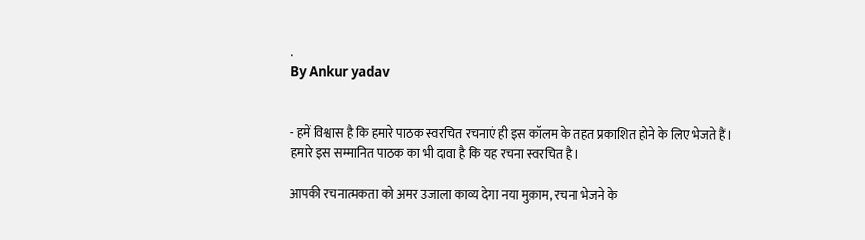.
By Ankur yadav


- हमें विश्वास है कि हमारे पाठक स्वरचित रचनाएं ही इस कॉलम के तहत प्रकाशित होने के लिए भेजते हैं। हमारे इस सम्मानित पाठक का भी दावा है कि यह रचना स्वरचित है।

आपकी रचनात्मकता को अमर उजाला काव्य देगा नया मुक़ाम, रचना भेजने के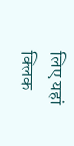लिए यहां क्लिक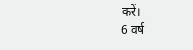करें।
6 वर्ष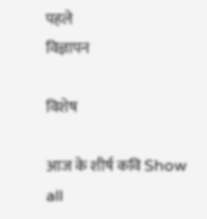पहले
विज्ञापन

विशेष

आज के शीर्ष कवि Show all